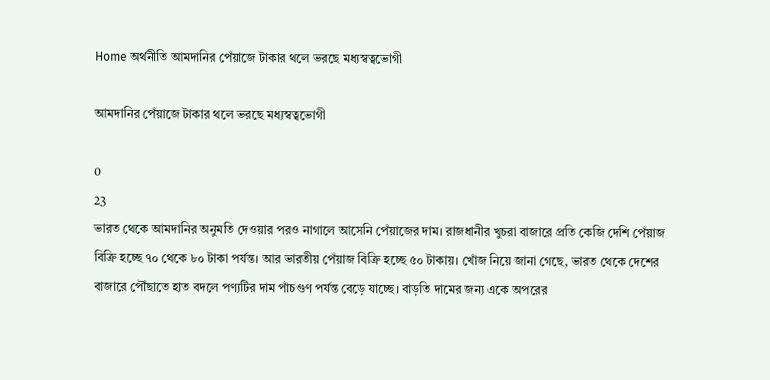Home অর্থনীতি আমদানির পেঁয়াজে টাকার থলে ভরছে মধ্যস্বত্বভোগী

আমদানির পেঁয়াজে টাকার থলে ভরছে মধ্যস্বত্বভোগী

0
23
ভারত থেকে আমদানির অনুমতি দেওয়ার পরও নাগালে আসেনি পেঁয়াজের দাম। রাজধানীর খুচরা বাজারে প্রতি কেজি দেশি পেঁয়াজ বিক্রি হচ্ছে ৭০ থেকে ৮০ টাকা পর্যন্ত। আর ভারতীয় পেঁয়াজ বিক্রি হচ্ছে ৫০ টাকায়। খোঁজ নিয়ে জানা গেছে, ভারত থেকে দেশের বাজারে পৌঁছাতে হাত বদলে পণ্যটির দাম পাঁচগুণ পর্যন্ত বেড়ে যাচ্ছে। বাড়তি দামের জন্য একে অপরের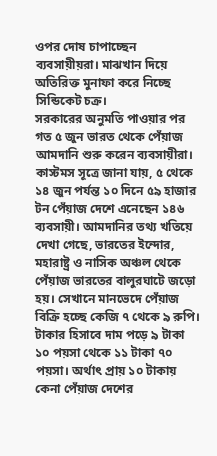ওপর দোষ চাপাচ্ছেন ব্যবসায়ীয়রা। মাঝখান দিয়ে অতিরিক্ত মুনাফা করে নিচ্ছে সিন্ডিকেট চক্র।
সরকারের অনুমতি পাওয়ার পর গত ৫ জুন ভারত থেকে পেঁয়াজ আমদানি শুরু করেন ব্যবসায়ীরা। কাস্টমস সূত্রে জানা যায়, ৫ থেকে ১৪ জুন পর্যন্ত ১০ দিনে ৫৯ হাজার টন পেঁয়াজ দেশে এনেছেন ১৪৬ ব্যবসায়ী। আমদানির তথ্য খতিয়ে দেখা গেছে, ভারতের ইন্দোর, মহারাষ্ট্র ও নাসিক অঞ্চল থেকে পেঁয়াজ ভারতের বালুরঘাটে জড়ো হয়। সেখানে মানভেদে পেঁয়াজ বিক্রি হচ্ছে কেজি ৭ থেকে ৯ রুপি। টাকার হিসাবে দাম পড়ে ৯ টাকা ১০ পয়সা থেকে ১১ টাকা ৭০ পয়সা। অর্থাৎ প্রায় ১০ টাকায় কেনা পেঁয়াজ দেশের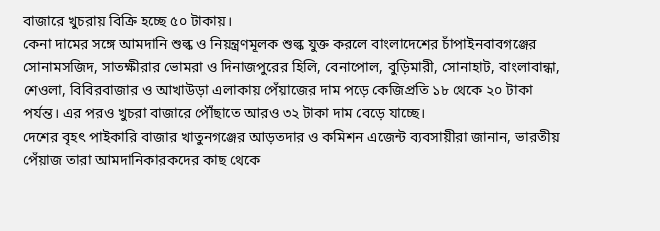বাজারে খুচরায় বিক্রি হচ্ছে ৫০ টাকায়।
কেনা দামের সঙ্গে আমদানি শুল্ক ও নিয়ন্ত্রণমূলক শুল্ক যুক্ত করলে বাংলাদেশের চাঁপাইনবাবগঞ্জের সোনামসজিদ, সাতক্ষীরার ভোমরা ও দিনাজপুরের হিলি, বেনাপোল, বুড়িমারী, সোনাহাট, বাংলাবান্ধা, শেওলা, বিবিরবাজার ও আখাউড়া এলাকায় পেঁয়াজের দাম পড়ে কেজিপ্রতি ১৮ থেকে ২০ টাকা পর্যন্ত। এর পরও খুচরা বাজারে পৌঁছাতে আরও ৩২ টাকা দাম বেড়ে যাচ্ছে।
দেশের বৃহৎ পাইকারি বাজার খাতুনগঞ্জের আড়তদার ও কমিশন এজেন্ট ব্যবসায়ীরা জানান, ভারতীয় পেঁয়াজ তারা আমদানিকারকদের কাছ থেকে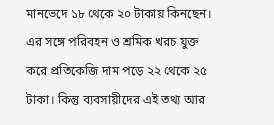মানভেদে ১৮ থেকে ২০ টাকায় কিনছেন। এর সঙ্গে পরিবহন ও শ্রমিক খরচ যুক্ত করে প্রতিকেজি দাম পড়ে ২২ থেকে ২৫ টাকা। কিন্তু ব্যবসায়ীদের এই তথ্য আর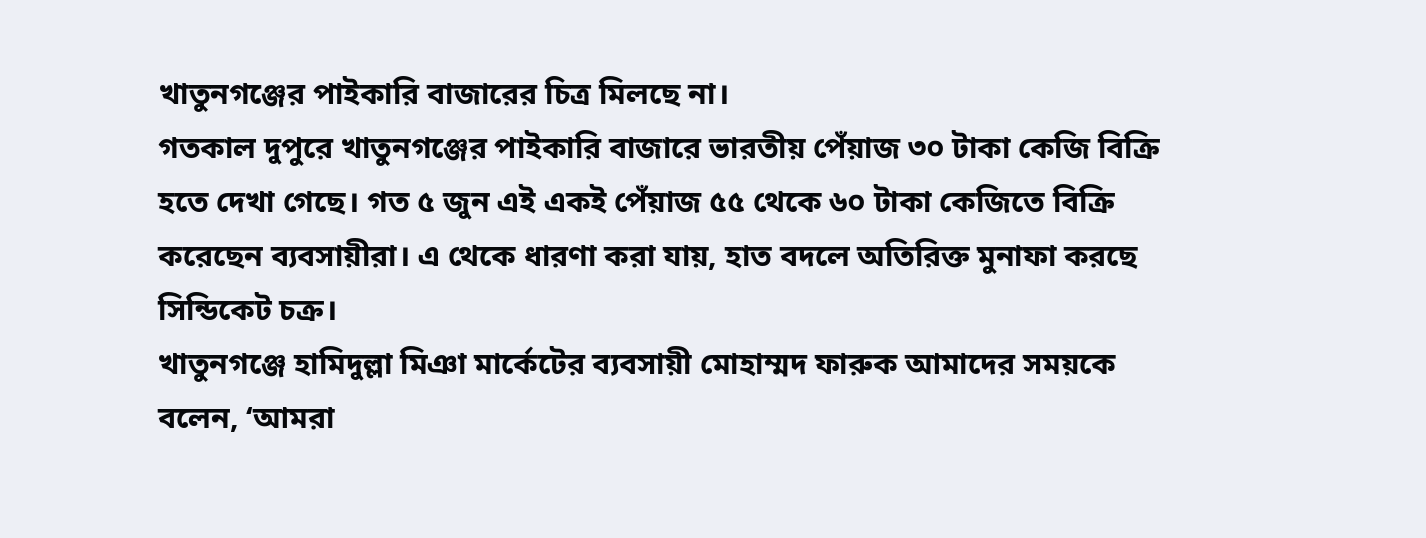খাতুনগঞ্জের পাইকারি বাজারের চিত্র মিলছে না।
গতকাল দুপুরে খাতুনগঞ্জের পাইকারি বাজারে ভারতীয় পেঁয়াজ ৩০ টাকা কেজি বিক্রি হতে দেখা গেছে। গত ৫ জুন এই একই পেঁয়াজ ৫৫ থেকে ৬০ টাকা কেজিতে বিক্রি করেছেন ব্যবসায়ীরা। এ থেকে ধারণা করা যায়, হাত বদলে অতিরিক্ত মুনাফা করছে সিন্ডিকেট চক্র।
খাতুনগঞ্জে হামিদুল্লা মিঞা মার্কেটের ব্যবসায়ী মোহাম্মদ ফারুক আমাদের সময়কে বলেন, ‘আমরা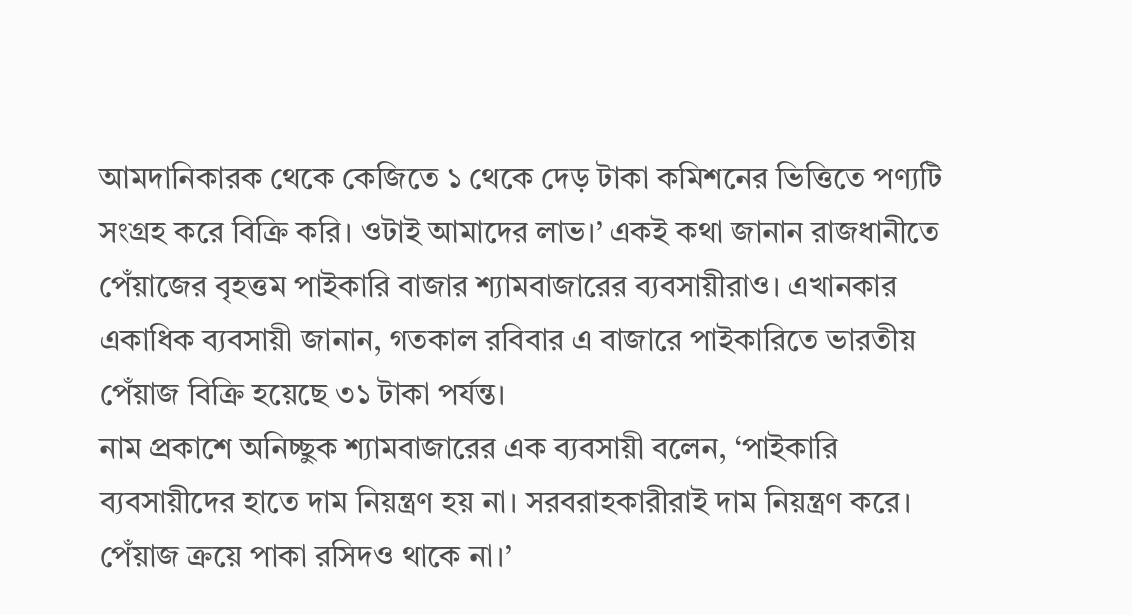আমদানিকারক থেকে কেজিতে ১ থেকে দেড় টাকা কমিশনের ভিত্তিতে পণ্যটি সংগ্রহ করে বিক্রি করি। ওটাই আমাদের লাভ।’ একই কথা জানান রাজধানীতে পেঁয়াজের বৃহত্তম পাইকারি বাজার শ্যামবাজারের ব্যবসায়ীরাও। এখানকার একাধিক ব্যবসায়ী জানান, গতকাল রবিবার এ বাজারে পাইকারিতে ভারতীয় পেঁয়াজ বিক্রি হয়েছে ৩১ টাকা পর্যন্ত।
নাম প্রকাশে অনিচ্ছুক শ্যামবাজারের এক ব্যবসায়ী বলেন, ‘পাইকারি ব্যবসায়ীদের হাতে দাম নিয়ন্ত্রণ হয় না। সরবরাহকারীরাই দাম নিয়ন্ত্রণ করে। পেঁয়াজ ক্রয়ে পাকা রসিদও থাকে না।’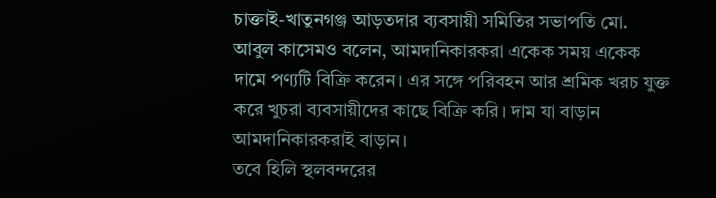চাক্তাই-খাতুনগঞ্জ আড়তদার ব্যবসায়ী সমিতির সভাপতি মো. আবুল কাসেমও বলেন, আমদানিকারকরা একেক সময় একেক দামে পণ্যটি বিক্রি করেন। এর সঙ্গে পরিবহন আর শ্রমিক খরচ যুক্ত করে খুচরা ব্যবসায়ীদের কাছে বিক্রি করি। দাম যা বাড়ান আমদানিকারকরাই বাড়ান।
তবে হিলি স্থলবন্দরের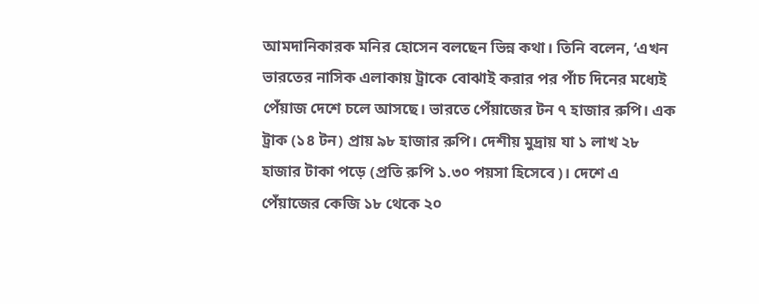আমদানিকারক মনির হোসেন বলছেন ভিন্ন কথা। তিনি বলেন, ‘এখন ভারতের নাসিক এলাকায় ট্রাকে বোঝাই করার পর পাঁচ দিনের মধ্যেই পেঁয়াজ দেশে চলে আসছে। ভারতে পেঁয়াজের টন ৭ হাজার রুপি। এক ট্রাক (১৪ টন) প্রায় ৯৮ হাজার রুপি। দেশীয় মুদ্রায় যা ১ লাখ ২৮ হাজার টাকা পড়ে (প্রতি রুপি ১.৩০ পয়সা হিসেবে)। দেশে এ পেঁয়াজের কেজি ১৮ থেকে ২০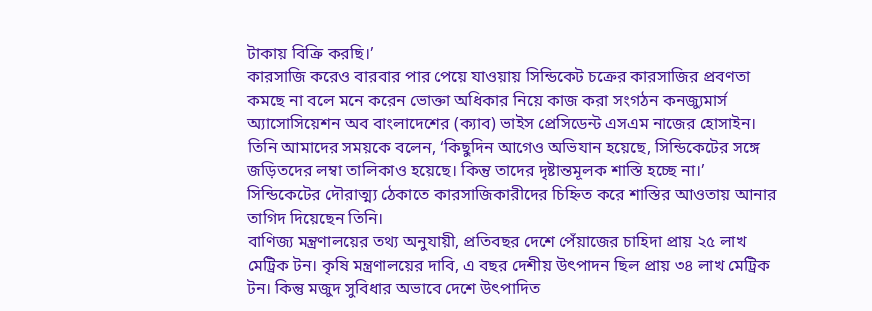টাকায় বিক্রি করছি।’
কারসাজি করেও বারবার পার পেয়ে যাওয়ায় সিন্ডিকেট চক্রের কারসাজির প্রবণতা কমছে না বলে মনে করেন ভোক্তা অধিকার নিয়ে কাজ করা সংগঠন কনজ্যুমার্স অ্যাসোসিয়েশন অব বাংলাদেশের (ক্যাব) ভাইস প্রেসিডেন্ট এসএম নাজের হোসাইন। তিনি আমাদের সময়কে বলেন, ‘কিছুদিন আগেও অভিযান হয়েছে, সিন্ডিকেটের সঙ্গে জড়িতদের লম্বা তালিকাও হয়েছে। কিন্তু তাদের দৃষ্টান্তমূলক শাস্তি হচ্ছে না।’ সিন্ডিকেটের দৌরাত্ম্য ঠেকাতে কারসাজিকারীদের চিহ্নিত করে শাস্তির আওতায় আনার তাগিদ দিয়েছেন তিনি।
বাণিজ্য মন্ত্রণালয়ের তথ্য অনুযায়ী, প্রতিবছর দেশে পেঁয়াজের চাহিদা প্রায় ২৫ লাখ মেট্রিক টন। কৃষি মন্ত্রণালয়ের দাবি, এ বছর দেশীয় উৎপাদন ছিল প্রায় ৩৪ লাখ মেট্রিক টন। কিন্তু মজুদ সুবিধার অভাবে দেশে উৎপাদিত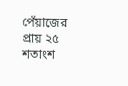পেঁয়াজের প্রায় ২৫ শতাংশ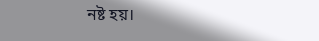নষ্ট হয়।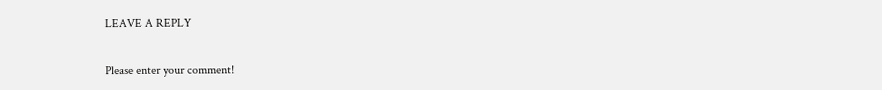LEAVE A REPLY

Please enter your comment!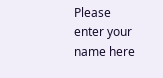Please enter your name here